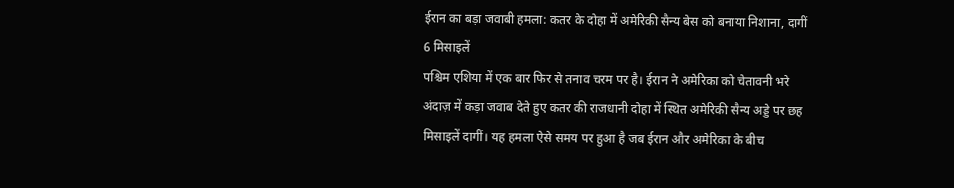ईरान का बड़ा जवाबी हमला: कतर के दोहा में अमेरिकी सैन्य बेस को बनाया निशाना, दागीं 6 मिसाइलें
पश्चिम एशिया में एक बार फिर से तनाव चरम पर है। ईरान ने अमेरिका को चेतावनी भरे अंदाज़ में कड़ा जवाब देते हुए कतर की राजधानी दोहा में स्थित अमेरिकी सैन्य अड्डे पर छह मिसाइलें दागीं। यह हमला ऐसे समय पर हुआ है जब ईरान और अमेरिका के बीच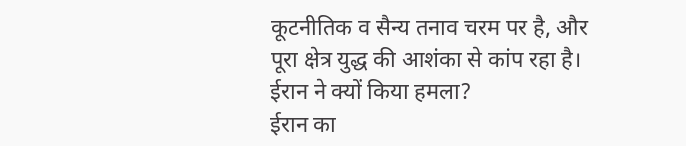कूटनीतिक व सैन्य तनाव चरम पर है, और पूरा क्षेत्र युद्ध की आशंका से कांप रहा है।
ईरान ने क्यों किया हमला?
ईरान का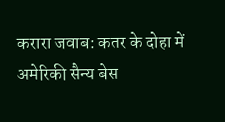करारा जवाब: कतर के दोहा में अमेरिकी सैन्य बेस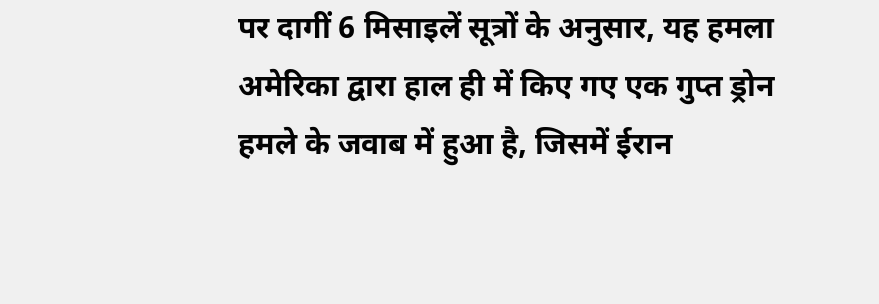पर दागीं 6 मिसाइलें सूत्रों के अनुसार, यह हमला अमेरिका द्वारा हाल ही में किए गए एक गुप्त ड्रोन हमले के जवाब में हुआ है, जिसमें ईरान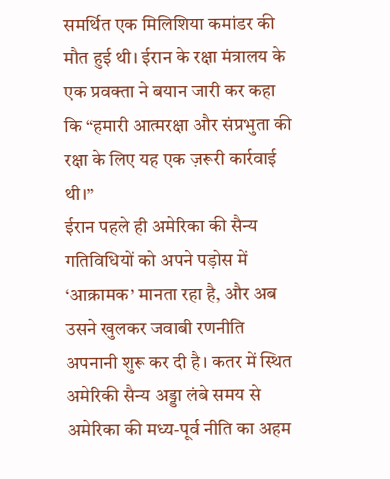समर्थित एक मिलिशिया कमांडर की मौत हुई थी। ईरान के रक्षा मंत्रालय के एक प्रवक्ता ने बयान जारी कर कहा कि “हमारी आत्मरक्षा और संप्रभुता की रक्षा के लिए यह एक ज़रूरी कार्रवाई थी।”
ईरान पहले ही अमेरिका की सैन्य गतिविधियों को अपने पड़ोस में ‘आक्रामक’ मानता रहा है, और अब उसने खुलकर जवाबी रणनीति अपनानी शुरू कर दी है। कतर में स्थित अमेरिकी सैन्य अड्डा लंबे समय से अमेरिका की मध्य-पूर्व नीति का अहम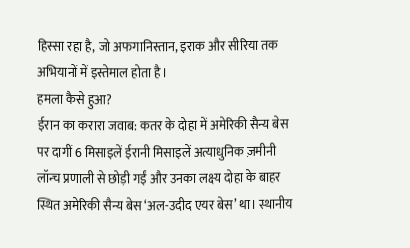हिस्सा रहा है, जो अफगानिस्तान, इराक और सीरिया तक अभियानों में इस्तेमाल होता है।
हमला कैसे हुआ?
ईरान का करारा जवाब: कतर के दोहा में अमेरिकी सैन्य बेस पर दागीं 6 मिसाइलें ईरानी मिसाइलें अत्याधुनिक ज़मीनी लॉन्च प्रणाली से छोड़ी गईं और उनका लक्ष्य दोहा के बाहर स्थित अमेरिकी सैन्य बेस ‘अल-उदीद एयर बेस’ था। स्थानीय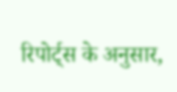रिपोर्ट्स के अनुसार,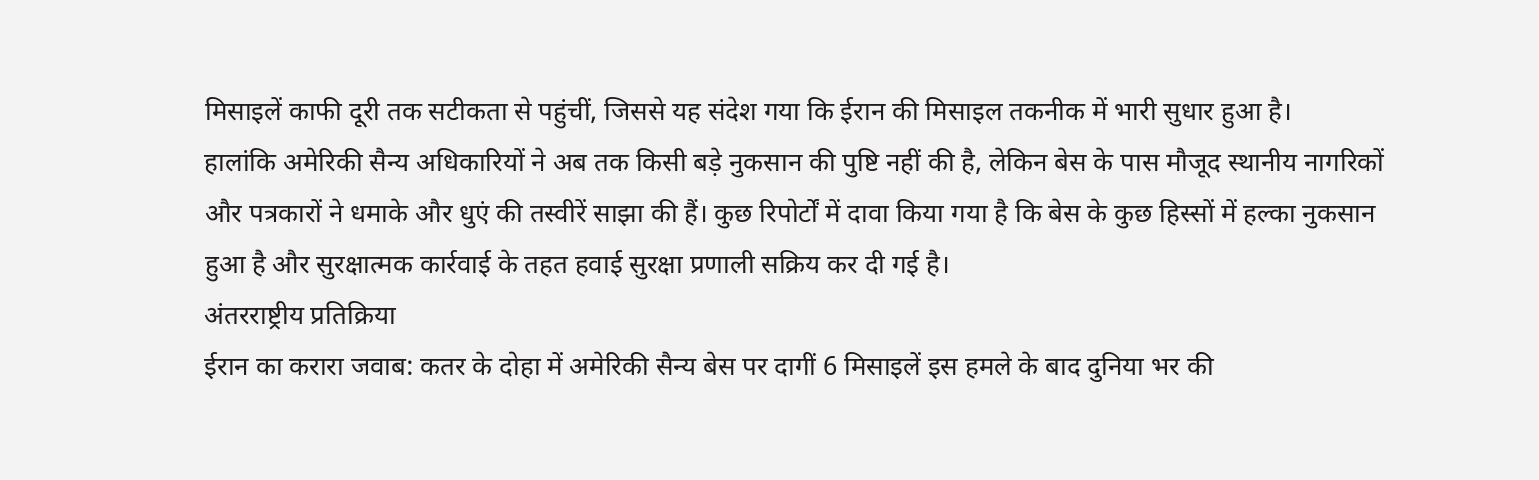मिसाइलें काफी दूरी तक सटीकता से पहुंचीं, जिससे यह संदेश गया कि ईरान की मिसाइल तकनीक में भारी सुधार हुआ है।
हालांकि अमेरिकी सैन्य अधिकारियों ने अब तक किसी बड़े नुकसान की पुष्टि नहीं की है, लेकिन बेस के पास मौजूद स्थानीय नागरिकों और पत्रकारों ने धमाके और धुएं की तस्वीरें साझा की हैं। कुछ रिपोर्टों में दावा किया गया है कि बेस के कुछ हिस्सों में हल्का नुकसान हुआ है और सुरक्षात्मक कार्रवाई के तहत हवाई सुरक्षा प्रणाली सक्रिय कर दी गई है।
अंतरराष्ट्रीय प्रतिक्रिया
ईरान का करारा जवाब: कतर के दोहा में अमेरिकी सैन्य बेस पर दागीं 6 मिसाइलें इस हमले के बाद दुनिया भर की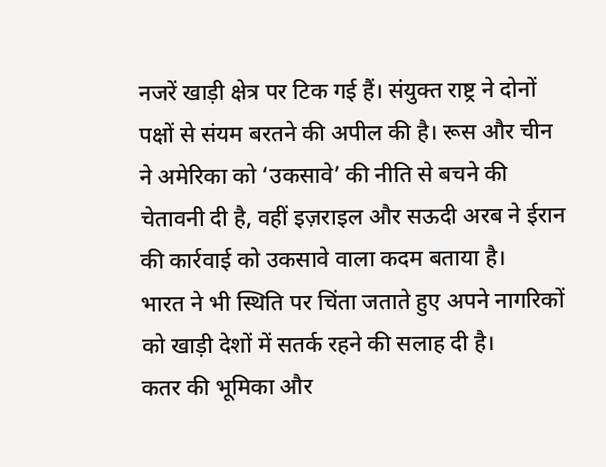नजरें खाड़ी क्षेत्र पर टिक गई हैं। संयुक्त राष्ट्र ने दोनों पक्षों से संयम बरतने की अपील की है। रूस और चीन ने अमेरिका को ‘उकसावे’ की नीति से बचने की चेतावनी दी है, वहीं इज़राइल और सऊदी अरब ने ईरान की कार्रवाई को उकसावे वाला कदम बताया है।
भारत ने भी स्थिति पर चिंता जताते हुए अपने नागरिकों को खाड़ी देशों में सतर्क रहने की सलाह दी है।
कतर की भूमिका और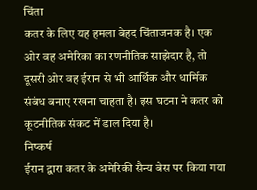चिंता
कतर के लिए यह हमला बेहद चिंताजनक है। एक ओर वह अमेरिका का रणनीतिक साझेदार है, तो दूसरी ओर वह ईरान से भी आर्थिक और धार्मिक संबंध बनाए रखना चाहता है। इस घटना ने कतर को कूटनीतिक संकट में डाल दिया है।
निष्कर्ष
ईरान द्वारा कतर के अमेरिकी सैन्य बेस पर किया गया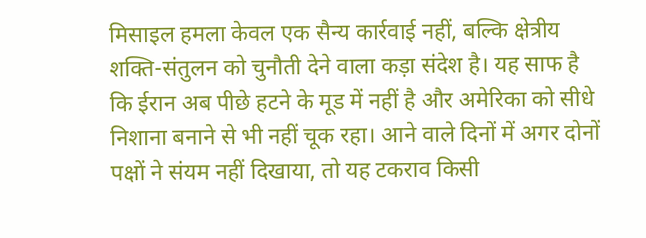मिसाइल हमला केवल एक सैन्य कार्रवाई नहीं, बल्कि क्षेत्रीय शक्ति-संतुलन को चुनौती देने वाला कड़ा संदेश है। यह साफ है कि ईरान अब पीछे हटने के मूड में नहीं है और अमेरिका को सीधे निशाना बनाने से भी नहीं चूक रहा। आने वाले दिनों में अगर दोनों पक्षों ने संयम नहीं दिखाया, तो यह टकराव किसी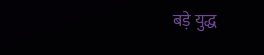बड़े युद्ध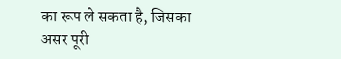का रूप ले सकता है, जिसका असर पूरी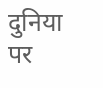दुनिया पर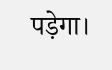पड़ेगा।